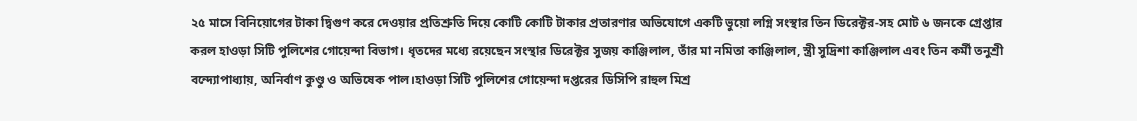২৫ মাসে বিনিয়োগের টাকা দ্বিগুণ করে দেওয়ার প্রতিশ্রুতি দিয়ে কোটি কোটি টাকার প্রতারণার অভিযোগে একটি ভুয়ো লগ্নি সংস্থার তিন ডিরেক্টর-সহ মোট ৬ জনকে গ্রেপ্তার করল হাওড়া সিটি পুলিশের গোয়েন্দা বিভাগ। ধৃতদের মধ্যে রয়েছেন সংস্থার ডিরেক্টর সুজয় কাঞ্জিলাল, তাঁর মা নমিতা কাঞ্জিলাল, স্ত্রী সুদ্রিশা কাঞ্জিলাল এবং তিন কর্মী তনুশ্রী বন্দ্যোপাধ্যায়, অনির্বাণ কুণ্ডু ও অভিষেক পাল।হাওড়া সিটি পুলিশের গোয়েন্দা দপ্তরের ডিসিপি রাহুল মিশ্র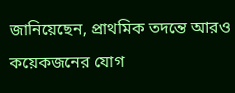জানিয়েছেন, প্রাথমিক তদন্তে আরও কয়েকজনের যোগ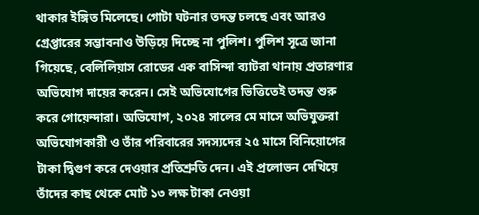থাকার ইঙ্গিত মিলেছে। গোটা ঘটনার তদন্ত চলছে এবং আরও গ্রেপ্তারের সম্ভাবনাও উড়িয়ে দিচ্ছে না পুলিশ। পুলিশ সূত্রে জানা গিয়েছে, বেলিলিয়াস রোডের এক বাসিন্দা ব্যাটরা থানায় প্রতারণার অভিযোগ দায়ের করেন। সেই অভিযোগের ভিত্তিতেই তদন্ত শুরু করে গোয়েন্দারা। অভিযোগ, ২০২৪ সালের মে মাসে অভিযুক্তরা অভিযোগকারী ও তাঁর পরিবারের সদস্যদের ২৫ মাসে বিনিয়োগের টাকা দ্বিগুণ করে দেওয়ার প্রতিশ্রুতি দেন। এই প্রলোভন দেখিয়ে তাঁদের কাছ থেকে মোট ১৩ লক্ষ টাকা নেওয়া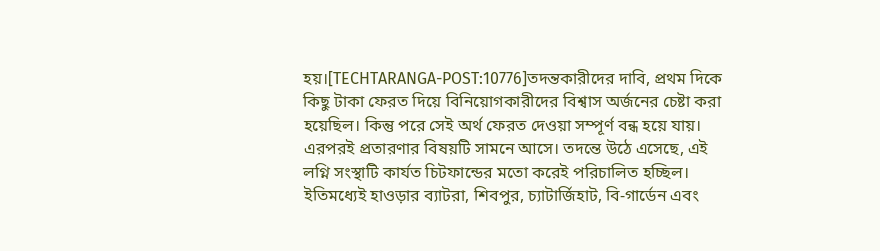হয়।[TECHTARANGA-POST:10776]তদন্তকারীদের দাবি, প্রথম দিকে কিছু টাকা ফেরত দিয়ে বিনিয়োগকারীদের বিশ্বাস অর্জনের চেষ্টা করা হয়েছিল। কিন্তু পরে সেই অর্থ ফেরত দেওয়া সম্পূর্ণ বন্ধ হয়ে যায়। এরপরই প্রতারণার বিষয়টি সামনে আসে। তদন্তে উঠে এসেছে, এই লগ্নি সংস্থাটি কার্যত চিটফান্ডের মতো করেই পরিচালিত হচ্ছিল। ইতিমধ্যেই হাওড়ার ব্যাটরা, শিবপুর, চ্যাটার্জিহাট, বি-গার্ডেন এবং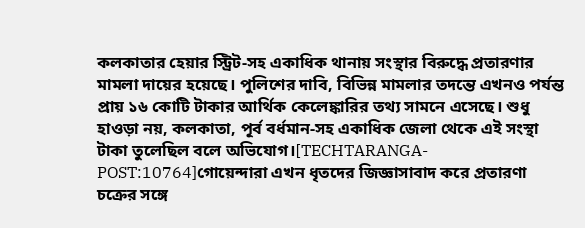কলকাতার হেয়ার স্ট্রিট-সহ একাধিক থানায় সংস্থার বিরুদ্ধে প্রতারণার মামলা দায়ের হয়েছে। পুলিশের দাবি, বিভিন্ন মামলার তদন্তে এখনও পর্যন্ত প্রায় ১৬ কোটি টাকার আর্থিক কেলেঙ্কারির তথ্য সামনে এসেছে। শুধু হাওড়া নয়, কলকাতা, পূর্ব বর্ধমান-সহ একাধিক জেলা থেকে এই সংস্থা টাকা তুলেছিল বলে অভিযোগ।[TECHTARANGA-POST:10764]গোয়েন্দারা এখন ধৃতদের জিজ্ঞাসাবাদ করে প্রতারণা চক্রের সঙ্গে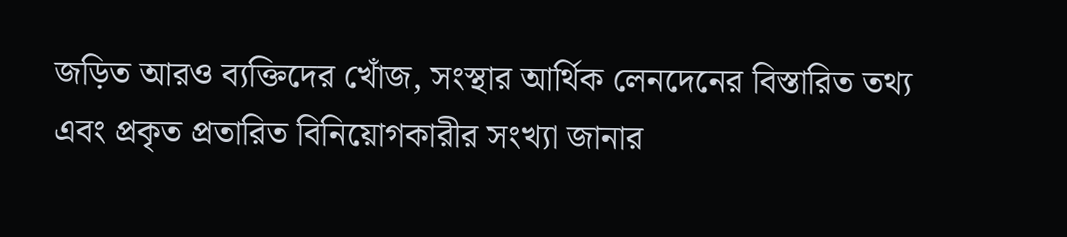জড়িত আরও ব্যক্তিদের খোঁজ, সংস্থার আর্থিক লেনদেনের বিস্তারিত তথ্য এবং প্রকৃত প্রতারিত বিনিয়োগকারীর সংখ্যা জানার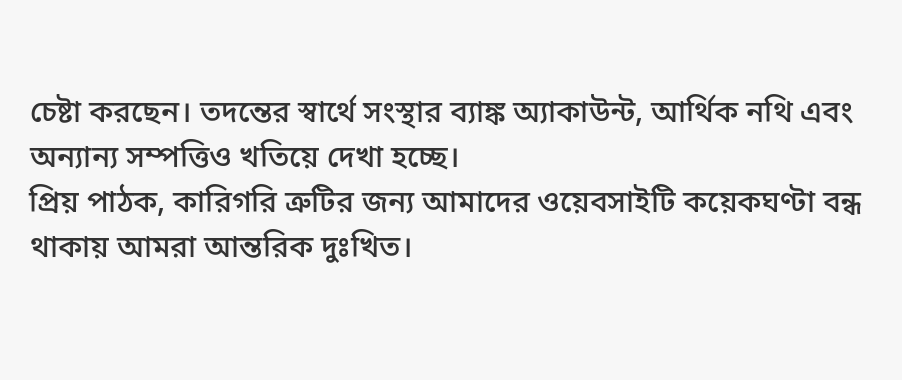চেষ্টা করছেন। তদন্তের স্বার্থে সংস্থার ব্যাঙ্ক অ্যাকাউন্ট, আর্থিক নথি এবং অন্যান্য সম্পত্তিও খতিয়ে দেখা হচ্ছে।
প্রিয় পাঠক, কারিগরি ত্রুটির জন্য আমাদের ওয়েবসাইটি কয়েকঘণ্টা বন্ধ থাকায় আমরা আন্তরিক দুঃখিত।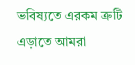ভবিষ্যতে এরকম ত্রুটি এড়াতে আমরা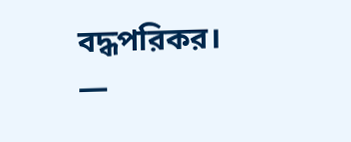বদ্ধপরিকর।
—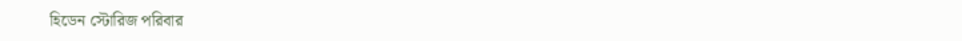হিডেন স্টোরিজ পরিবার